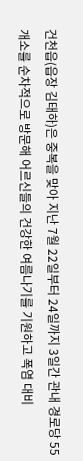건천읍(읍장 김태하)은 중복을 맞아 지난 7월 22일부터 24일까지 3일간 관내 경로당 55개소를 순차적으로 방문해 어르신들의 건강한 여름나기를 기원하고 폭염 대비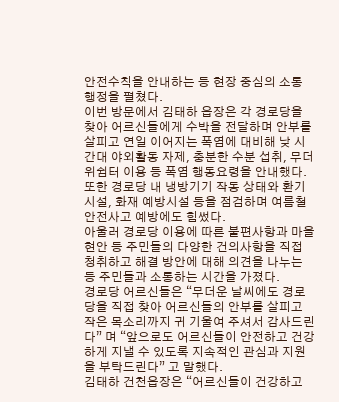안전수칙을 안내하는 등 현장 중심의 소통 행정을 펼쳤다.
이번 방문에서 김태하 읍장은 각 경로당을 찾아 어르신들에게 수박을 전달하며 안부를 살피고 연일 이어지는 폭염에 대비해 낮 시간대 야외활동 자제, 충분한 수분 섭취, 무더위쉼터 이용 등 폭염 행동요령을 안내했다.
또한 경로당 내 냉방기기 작동 상태와 환기시설, 화재 예방시설 등을 점검하며 여름철 안전사고 예방에도 힘썼다.
아울러 경로당 이용에 따른 불편사항과 마을 현안 등 주민들의 다양한 건의사항을 직접 청취하고 해결 방안에 대해 의견을 나누는 등 주민들과 소통하는 시간을 가졌다.
경로당 어르신들은 “무더운 날씨에도 경로당을 직접 찾아 어르신들의 안부를 살피고 작은 목소리까지 귀 기울여 주셔서 감사드린다” 며 “앞으로도 어르신들이 안전하고 건강하게 지낼 수 있도록 지속적인 관심과 지원을 부탁드린다” 고 말했다.
김태하 건천읍장은 “어르신들이 건강하고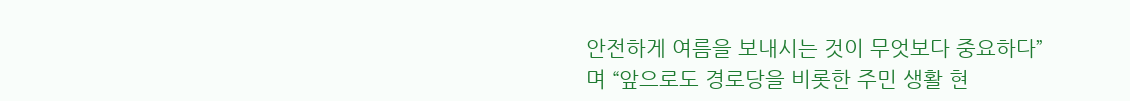안전하게 여름을 보내시는 것이 무엇보다 중요하다” 며 “앞으로도 경로당을 비롯한 주민 생활 현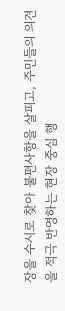장을 수시로 찾아 불편사항을 살피고, 주민들의 의견을 적극 반영하는 현장 중심 행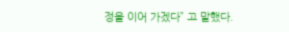정을 이어 가겠다” 고 말했다.